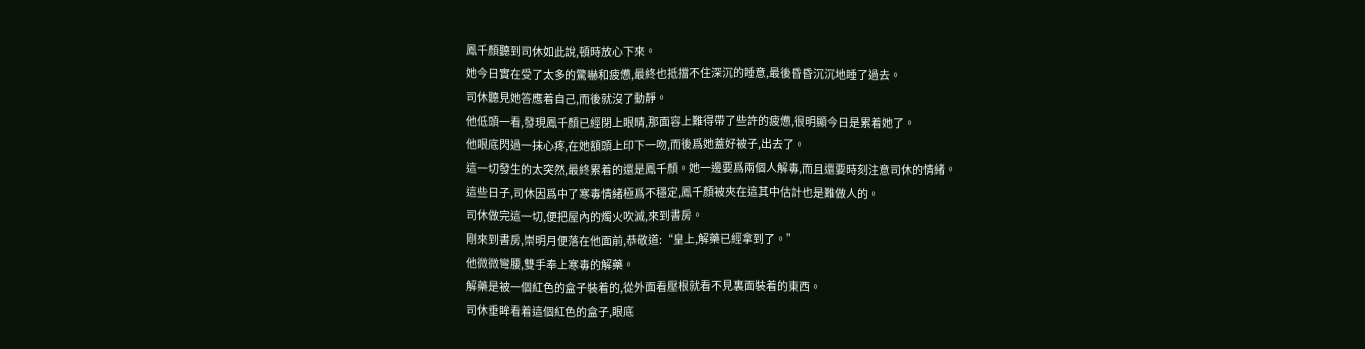鳳千顏聽到司休如此說,頓時放心下來。
她今日實在受了太多的驚嚇和疲憊,最終也抵擋不住深沉的睡意,最後昏昏沉沉地睡了過去。
司休聽見她答應着自己,而後就沒了動靜。
他低頭一看,發現鳳千顏已經閉上眼睛,那面容上難得帶了些許的疲憊,很明顯今日是累着她了。
他眼底閃過一抹心疼,在她額頭上印下一吻,而後爲她蓋好被子,出去了。
這一切發生的太突然,最終累着的還是鳳千顏。她一邊要爲兩個人解毒,而且還要時刻注意司休的情緒。
這些日子,司休因爲中了寒毒情緒極爲不穩定,鳳千顏被夾在這其中估計也是難做人的。
司休做完這一切,便把屋內的燭火吹滅,來到書房。
剛來到書房,崇明月便落在他面前,恭敬道:“皇上,解藥已經拿到了。”
他微微彎腰,雙手奉上寒毒的解藥。
解藥是被一個紅色的盒子裝着的,從外面看壓根就看不見裏面裝着的東西。
司休垂眸看着這個紅色的盒子,眼底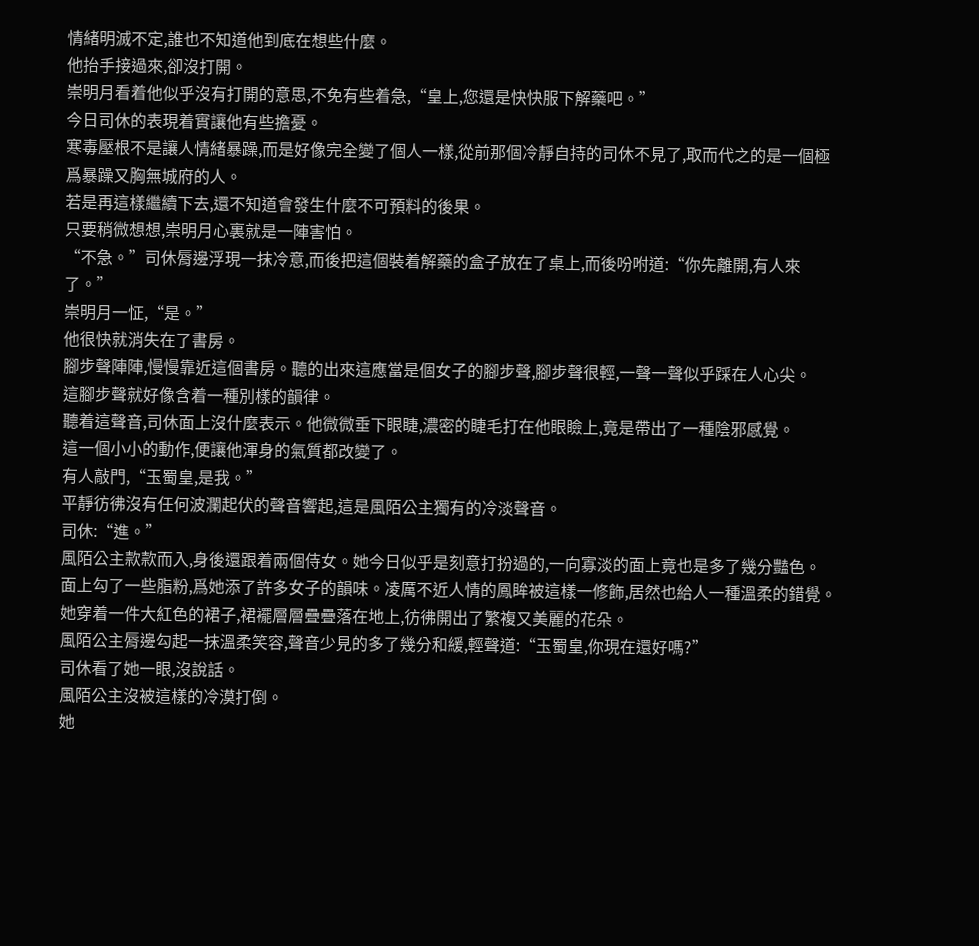情緒明滅不定,誰也不知道他到底在想些什麼。
他抬手接過來,卻沒打開。
崇明月看着他似乎沒有打開的意思,不免有些着急,“皇上,您還是快快服下解藥吧。”
今日司休的表現着實讓他有些擔憂。
寒毒壓根不是讓人情緒暴躁,而是好像完全變了個人一樣,從前那個冷靜自持的司休不見了,取而代之的是一個極爲暴躁又胸無城府的人。
若是再這樣繼續下去,還不知道會發生什麼不可預料的後果。
只要稍微想想,崇明月心裏就是一陣害怕。
“不急。”司休脣邊浮現一抹冷意,而後把這個裝着解藥的盒子放在了桌上,而後吩咐道:“你先離開,有人來了。”
崇明月一怔,“是。”
他很快就消失在了書房。
腳步聲陣陣,慢慢靠近這個書房。聽的出來這應當是個女子的腳步聲,腳步聲很輕,一聲一聲似乎踩在人心尖。
這腳步聲就好像含着一種別樣的韻律。
聽着這聲音,司休面上沒什麼表示。他微微垂下眼睫,濃密的睫毛打在他眼瞼上,竟是帶出了一種陰邪感覺。
這一個小小的動作,便讓他渾身的氣質都改變了。
有人敲門,“玉蜀皇,是我。”
平靜彷彿沒有任何波瀾起伏的聲音響起,這是風陌公主獨有的冷淡聲音。
司休:“進。”
風陌公主款款而入,身後還跟着兩個侍女。她今日似乎是刻意打扮過的,一向寡淡的面上竟也是多了幾分豔色。
面上勾了一些脂粉,爲她添了許多女子的韻味。凌厲不近人情的鳳眸被這樣一修飾,居然也給人一種溫柔的錯覺。
她穿着一件大紅色的裙子,裙襬層層疊疊落在地上,彷彿開出了繁複又美麗的花朵。
風陌公主脣邊勾起一抹溫柔笑容,聲音少見的多了幾分和緩,輕聲道:“玉蜀皇,你現在還好嗎?”
司休看了她一眼,沒說話。
風陌公主沒被這樣的冷漠打倒。
她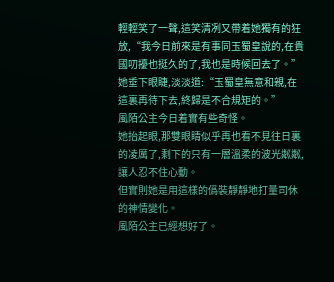輕輕笑了一聲,這笑清冽又帶着她獨有的狂放,“我今日前來是有事同玉蜀皇說的,在貴國叨擾也挺久的了,我也是時候回去了。”
她垂下眼睫,淡淡道:“玉蜀皇無意和親,在這裏再待下去,終歸是不合規矩的。”
風陌公主今日着實有些奇怪。
她抬起眼,那雙眼睛似乎再也看不見往日裏的凌厲了,剩下的只有一層溫柔的波光粼粼,讓人忍不住心動。
但實則她是用這樣的僞裝靜靜地打量司休的神情變化。
風陌公主已經想好了。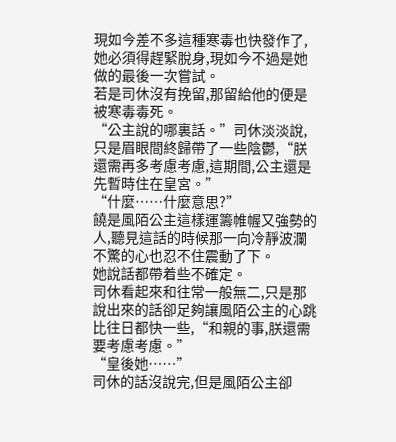現如今差不多這種寒毒也快發作了,她必須得趕緊脫身,現如今不過是她做的最後一次嘗試。
若是司休沒有挽留,那留給他的便是被寒毒毒死。
“公主說的哪裏話。”司休淡淡說,只是眉眼間終歸帶了一些陰鬱,“朕還需再多考慮考慮,這期間,公主還是先暫時住在皇宮。”
“什麼……什麼意思?”
饒是風陌公主這樣運籌帷幄又強勢的人,聽見這話的時候那一向冷靜波瀾不驚的心也忍不住震動了下。
她說話都帶着些不確定。
司休看起來和往常一般無二,只是那說出來的話卻足夠讓風陌公主的心跳比往日都快一些,“和親的事,朕還需要考慮考慮。”
“皇後她……”
司休的話沒說完,但是風陌公主卻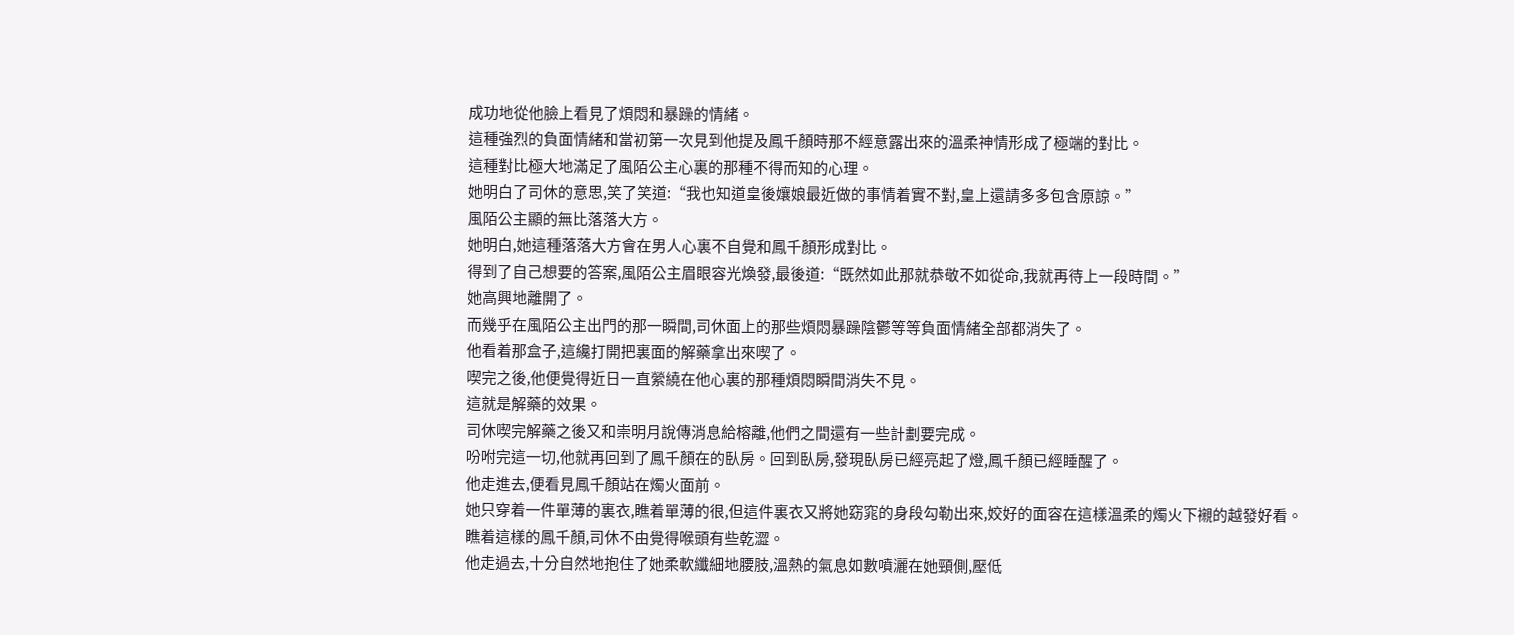成功地從他臉上看見了煩悶和暴躁的情緒。
這種強烈的負面情緒和當初第一次見到他提及鳳千顏時那不經意露出來的溫柔神情形成了極端的對比。
這種對比極大地滿足了風陌公主心裏的那種不得而知的心理。
她明白了司休的意思,笑了笑道:“我也知道皇後孃娘最近做的事情着實不對,皇上還請多多包含原諒。”
風陌公主顯的無比落落大方。
她明白,她這種落落大方會在男人心裏不自覺和鳳千顏形成對比。
得到了自己想要的答案,風陌公主眉眼容光煥發,最後道:“既然如此那就恭敬不如從命,我就再待上一段時間。”
她高興地離開了。
而幾乎在風陌公主出門的那一瞬間,司休面上的那些煩悶暴躁陰鬱等等負面情緒全部都消失了。
他看着那盒子,這纔打開把裏面的解藥拿出來喫了。
喫完之後,他便覺得近日一直縈繞在他心裏的那種煩悶瞬間消失不見。
這就是解藥的效果。
司休喫完解藥之後又和崇明月說傳消息給榕離,他們之間還有一些計劃要完成。
吩咐完這一切,他就再回到了鳳千顏在的臥房。回到臥房,發現臥房已經亮起了燈,鳳千顏已經睡醒了。
他走進去,便看見鳳千顏站在燭火面前。
她只穿着一件單薄的裏衣,瞧着單薄的很,但這件裏衣又將她窈窕的身段勾勒出來,姣好的面容在這樣溫柔的燭火下襯的越發好看。
瞧着這樣的鳳千顏,司休不由覺得喉頭有些乾澀。
他走過去,十分自然地抱住了她柔軟纖細地腰肢,溫熱的氣息如數噴灑在她頸側,壓低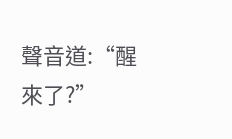聲音道:“醒來了?”